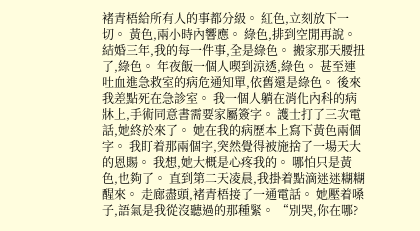褚青梧給所有人的事都分級。 紅色,立刻放下一切。 黃色,兩小時內響應。 綠色,排到空閒再說。 結婚三年,我的每一件事,全是綠色。 搬家那天腰扭了,綠色。 年夜飯一個人喫到涼透,綠色。 甚至連吐血進急救室的病危通知單,依舊還是綠色。 後來我差點死在急診室。 我一個人躺在消化內科的病牀上,手術同意書需要家屬簽字。 護士打了三次電話,她終於來了。 她在我的病歷本上寫下黃色兩個字。 我盯着那兩個字,突然覺得被施捨了一場天大的恩賜。 我想,她大概是心疼我的。 哪怕只是黃色,也夠了。 直到第二天凌晨,我掛着點滴迷迷糊糊醒來。 走廊盡頭,褚青梧接了一通電話。 她壓着嗓子,語氣是我從沒聽過的那種緊。 “別哭,你在哪?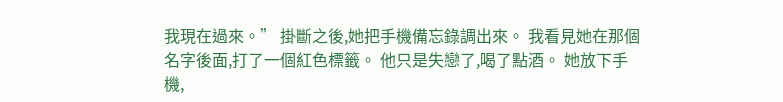我現在過來。” 掛斷之後,她把手機備忘錄調出來。 我看見她在那個名字後面,打了一個紅色標籤。 他只是失戀了,喝了點酒。 她放下手機,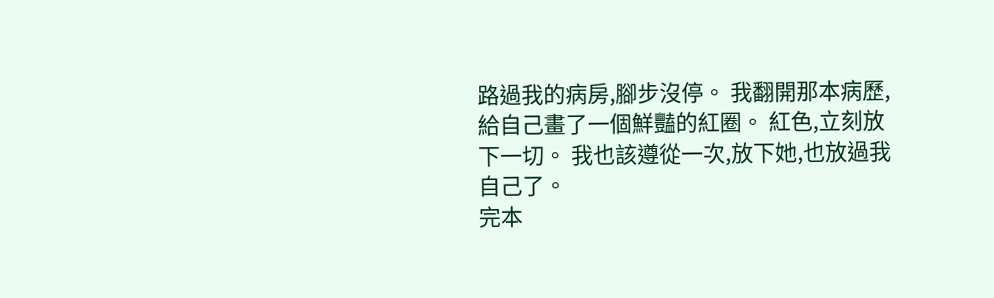路過我的病房,腳步沒停。 我翻開那本病歷,給自己畫了一個鮮豔的紅圈。 紅色,立刻放下一切。 我也該遵從一次,放下她,也放過我自己了。
完本